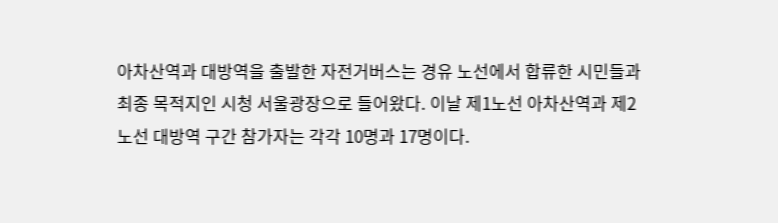아차산역과 대방역을 출발한 자전거버스는 경유 노선에서 합류한 시민들과 최종 목적지인 시청 서울광장으로 들어왔다. 이날 제1노선 아차산역과 제2노선 대방역 구간 참가자는 각각 10명과 17명이다.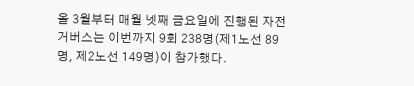올 3월부터 매월 넷째 금요일에 진행된 자전거버스는 이번까지 9회 238명(제1노선 89명, 제2노선 149명)이 참가했다.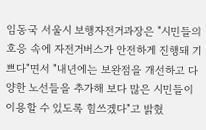임동국 서울시 보행자전거과장은 "시민들의 호응 속에 자전거버스가 안전하게 진행돼 기쁘다"면서 "내년에는 보완점을 개선하고 다양한 노선들을 추가해 보다 많은 시민들이 이용할 수 있도록 힘쓰겠다"고 밝혔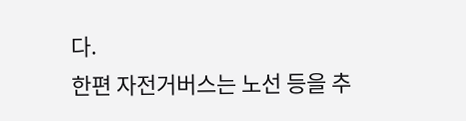다.
한편 자전거버스는 노선 등을 추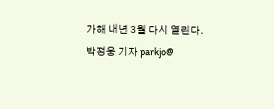가해 내년 3월 다시 열린다.
박정웅 기자 parkjo@